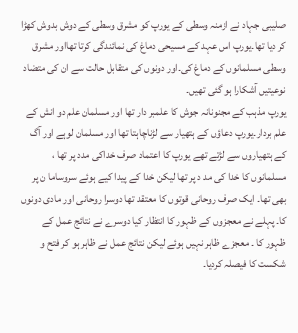صلیبی جہاد نے ازمنہ وسطی کے یورپ کو مشرق وسطی کے دوش بدوش کھڑا کر دیا تھا۔یورپ اس عہد کے مسیحی دماغ کی نمائندگی کرتا تھااور مشرق وسطی مسلمانوں کے دماغ کی۔اور دونوں کی متقابل حالت سے ان کی متضاد نوعیتیں آشکارا ہو گئی تھیں۔
یورپ مذہب کے مجنونانہ جوش کا علمبر دار تھا اور مسلمان علم دو انش کے علم بردار۔یورپ دعاؤں کے ہتھیار سے لڑناچاہتا تھا اور مسلمان لوہے اور آگ کے ہتھیاروں سے لڑتے تھے یورپ کا اعتماد صرف خداکی مدد پر تھا ، مسلمانوں کا خدا کی مد د پر تھا لیکن خدا کے پیدا کیے ہوئے سروساما ن پر بھی تھا۔ ایک صرف روحانی قوتوں کا معتقد تھا دوسرا روحانی اور مادی دونوں کا۔ پہلے نے معجزوں کے ظہور کا انتظار کیا دوسرے نے نتائج عمل کے ظہور کا ۔ معجزے ظاہر نہیں ہوئے لیکن نتائج عمل نے ظاہر ہو کر فتح و شکست کا فیصلہ کردیا۔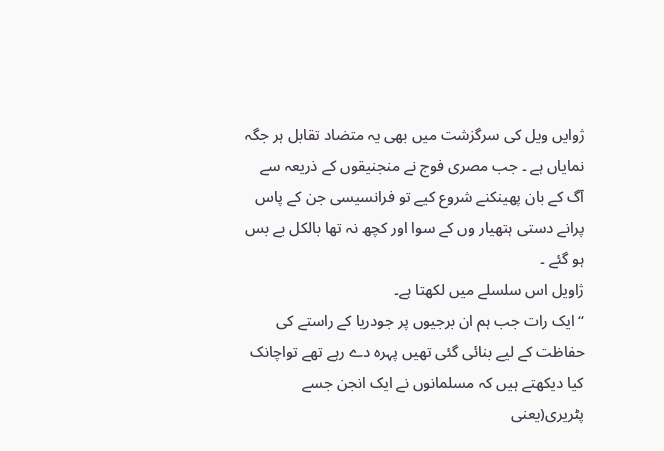ژوایں ویل کی سرگزشت میں بھی یہ متضاد تقابل ہر جگہ نمایاں ہے ۔ جب مصری فوج نے منجنیقوں کے ذریعہ سے آگ کے بان پھینکنے شروع کیے تو فرانسیسی جن کے پاس پرانے دستی ہتھیار وں کے سوا اور کچھ نہ تھا بالکل بے بس ہو گئے ۔
ژاویل اس سلسلے میں لکھتا ہے۔
‘‘ ایک رات جب ہم ان برجیوں پر جودریا کے راستے کی حفاظت کے لیے بنائی گئی تھیں پہرہ دے رہے تھے تواچانک کیا دیکھتے ہیں کہ مسلمانوں نے ایک انجن جسے پٹریری(یعنی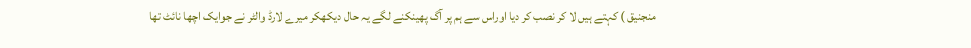منجنیق ) کہتے ہیں لا کر نصب کر دیا اوراس سے ہم پر آگ پھینکنے لگے یہ حال دیکھکر میرے لارڈ والٹر نے جوایک اچھا نائٹ تھا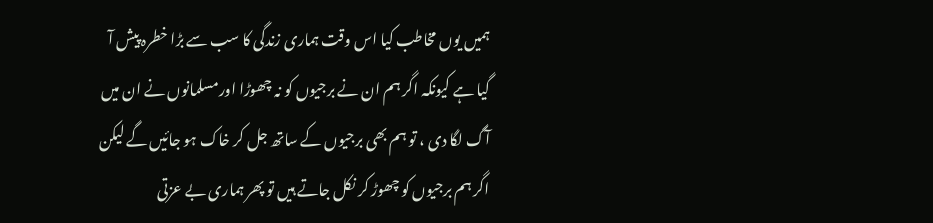ہمیں یوں مخاطب کیا اس وقت ہماری زندگی کا سب سے بڑا خطرہ پیش آ گیا ہے کیونکہ اگر ہم ان نے برجیوں کو نہ چھوڑا اورمسلمانوں نے ان میں آگ لگا دی ، تو ہم بھی برجیوں کے ساتھ جل کر خاک ہو جائیں گے لیکن اگر ہم برجیوں کو چھوڑ کر نکل جاتے ہیں تو پھر ہماری بے عزتی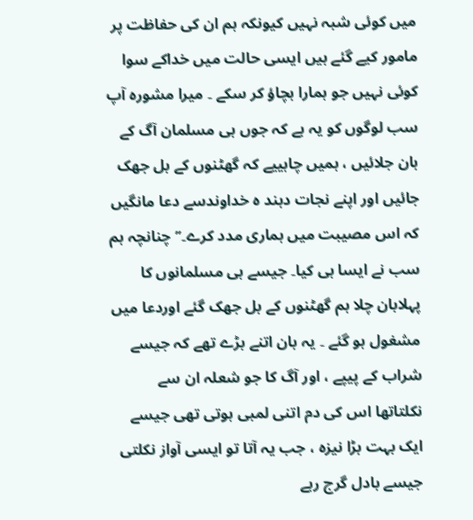میں کوئی شبہ نہیں کیونکہ ہم ان کی حفاظت پر مامور کیے گئے ہیں ایسی حالت میں خداکے سوا کوئی نہیں جو ہمارا بچاؤ کر سکے ۔ میرا مشورہ آپ سب لوگوں کو یہ ہے کہ جوں ہی مسلمان آگ کے بان جلائیں ، ہمیں چاہییے کہ گھٹنوں کے بل جھک جائیں اور اپنے نجات دہند ہ خداوندسے دعا مانگیں کہ اس مصیبت میں ہماری مدد کرے۔’’ چنانچہ ہم سب نے ایسا ہی کیا۔ جیسے ہی مسلمانوں کا پہلابان چلا ہم گھٹنوں کے بل جھک گئے اوردعا میں مشغول ہو گئے ۔ یہ بان اتنے بڑے تھے کہ جیسے شراب کے پیپے ، اور آگ کا جو شعلہ ان سے نکلتاتھا اس کی دم اتنی لمبی ہوتی تھی جیسے ایک بہت بڑا نیزہ ، جب یہ آتا تو ایسی آواز نکلتی جیسے بادل گرج رہے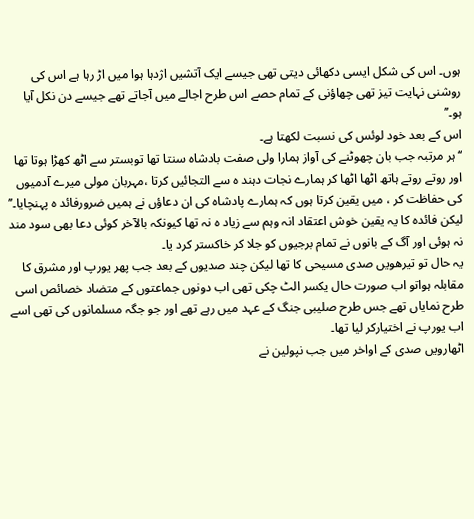ہوں۔ اس کی شکل ایسی دکھائی دیتی تھی جیسے ایک آتشیں اژدہا ہوا میں اڑ رہا ہے اس کی روشنی نہایت تیز تھی چھاؤنی کے تمام حصے اس طرح اجالے میں آجاتے تھے جیسے دن نکل آیا ہو۔’’
اس کے بعد خود لوئس کی نسبت لکھتا ہے۔
‘‘ ہر مرتبہ جب بان چھوٹنے کی آواز ہمارا ولی صفت بادشاہ سنتا تھا توبستر سے اٹھ کھڑا ہوتا تھا اور روتے روتے ہاتھ اٹھا اٹھا کر ہمارے نجات دہند ہ سے التجائیں کرتا ،مہربان مولی میرے آدمیوں کی حفاظت کر ، میں یقین کرتا ہوں کہ ہمارے پادشاہ کی ان دعاؤں نے ہمیں ضرورفائد ہ پہنچایا۔’’
لیکن فائدہ کا یہ یقین خوش اعتقاد انہ وہم سے زیاد ہ نہ تھا کیونکہ بالآخر کوئی دعا بھی سود مند نہ ہوئی اور آگ کے بانوں نے تمام برجیوں کو جلا کر خاکستر کرد یا۔
یہ حال تو تیرھویں صدی مسیحی کا تھا لیکن چند صدیوں کے بعد جب پھر یورپ اور مشرق کا مقابلہ ہواتو اب صورت حال یکسر الٹ چکی تھی اب دونوں جماعتوں کے متضاد خصائص اسی طرح نمایاں تھے جس طرح صلیبی جنگ کے عہد میں رہے تھے اور جو جگہ مسلمانوں کی تھی اسے اب یورپ نے اختیارکر لیا تھا۔
اٹھارویں صدی کے اواخر میں جب نپولین نے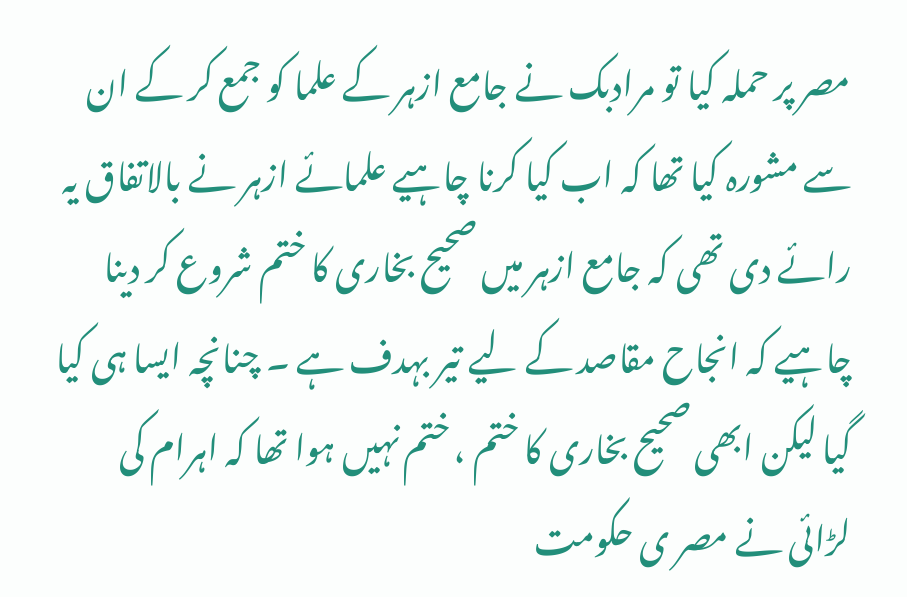مصر پر حملہ کیا تو مرادبک نے جامع ازہر کے علما کو جمع کر کے ان سے مشورہ کیا تھا کہ اب کیا کرنا چاہیے علمائے ازہر نے بالاتفاق یہ رائے دی تھی کہ جامع ازہر میں صحیح بخاری کا ختم شروع کر دینا چاہیے کہ انجاح مقاصد کے لیے تیر بہدف ہے ۔ چنانچہ ایسا ہی کیا گیا لیکن ابھی صحیح بخاری کا ختم ، ختم نہیں ہوا تھا کہ اہرام کی لڑائی نے مصر ی حکومت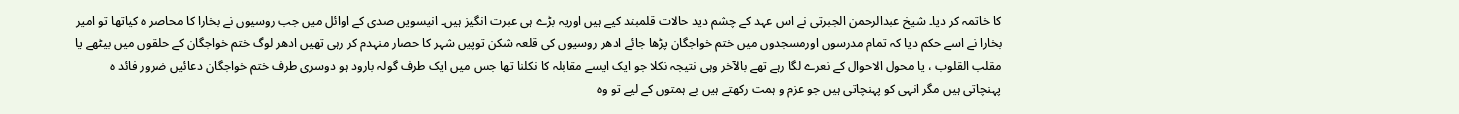کا خاتمہ کر دیا۔ شیخ عبدالرحمن الجبرتی نے اس عہد کے چشم دید حالات قلمبند کیے ہیں اوریہ بڑے ہی عبرت انگیز ہیں۔ انیسویں صدی کے اوائل میں جب روسیوں نے بخارا کا محاصر ہ کیاتھا تو امیر بخارا نے اسے حکم دیا کہ تمام مدرسوں اورمسجدوں میں ختم خواجگان پڑھا جائے ادھر روسیوں کی قلعہ شکن توپیں شہر کا حصار منہدم کر رہی تھیں ادھر لوگ ختم خواجگان کے حلقوں میں بیٹھے یا مقلب القلوب ، یا محول الاحوال کے نعرے لگا رہے تھے بالآخر وہی نتیجہ نکلا جو ایک ایسے مقابلہ کا نکلنا تھا جس میں ایک طرف گولہ بارود ہو دوسری طرف ختم خواجگان دعائیں ضرور فائد ہ پہنچاتی ہیں مگر انہی کو پہنچاتی ہیں جو عزم و ہمت رکھتے ہیں بے ہمتوں کے لیے تو وہ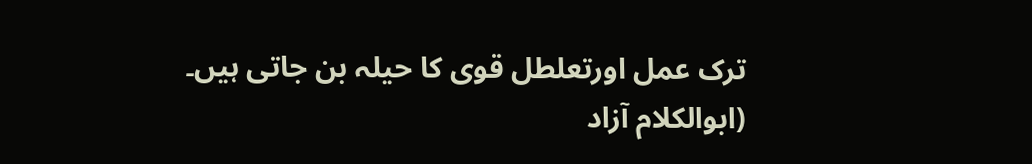ترک عمل اورتعلطل قوی کا حیلہ بن جاتی ہیں۔
(ابوالکلام آزاد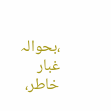،بحوالہ غبار خاطر،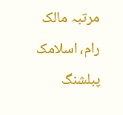مرتبہ مالک رام، اسلامک پبلشنگ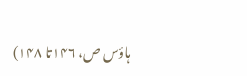ہاؤس ص، ۱۴۶تا ۱۴۸)